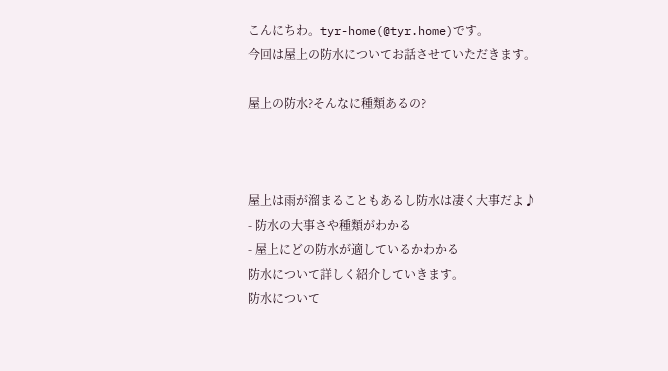こんにちわ。tyr-home(@tyr.home)です。
今回は屋上の防水についてお話させていただきます。

屋上の防水?そんなに種類あるの?



屋上は雨が溜まることもあるし防水は凄く大事だよ♪
- 防水の大事さや種類がわかる
- 屋上にどの防水が適しているかわかる
防水について詳しく紹介していきます。
防水について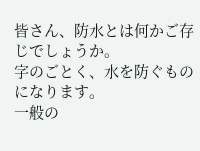皆さん、防水とは何かご存じでしょうか。
字のごとく、水を防ぐものになります。
一般の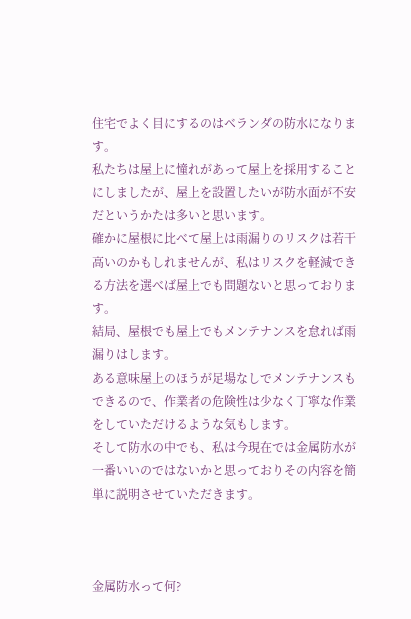住宅でよく目にするのはベランダの防水になります。
私たちは屋上に憧れがあって屋上を採用することにしましたが、屋上を設置したいが防水面が不安だというかたは多いと思います。
確かに屋根に比べて屋上は雨漏りのリスクは若干高いのかもしれませんが、私はリスクを軽減できる方法を選べば屋上でも問題ないと思っております。
結局、屋根でも屋上でもメンテナンスを怠れば雨漏りはします。
ある意味屋上のほうが足場なしでメンテナンスもできるので、作業者の危険性は少なく丁寧な作業をしていただけるような気もします。
そして防水の中でも、私は今現在では金属防水が一番いいのではないかと思っておりその内容を簡単に説明させていただきます。



金属防水って何?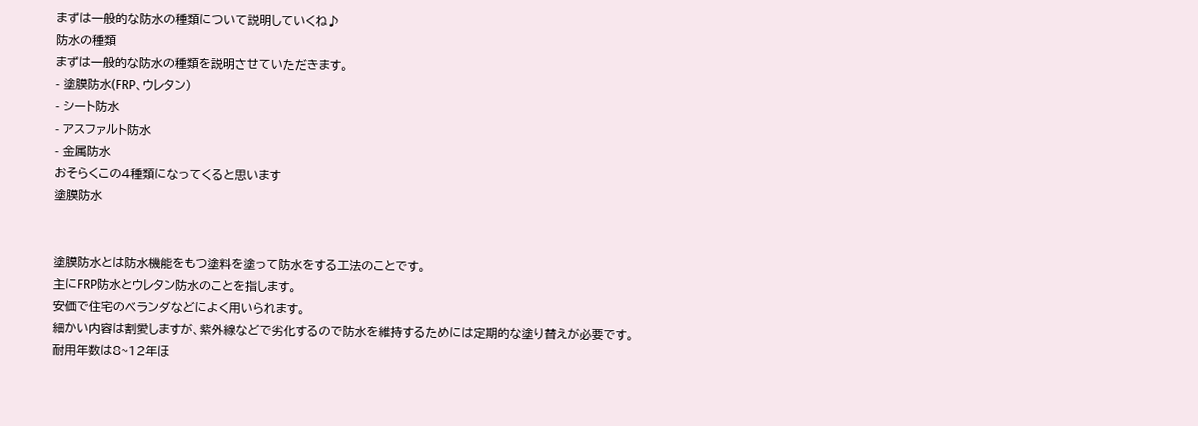まずは一般的な防水の種類について説明していくね♪
防水の種類
まずは一般的な防水の種類を説明させていただきます。
- 塗膜防水(FRP、ウレタン)
- シート防水
- アスファルト防水
- 金属防水
おそらくこの4種類になってくると思います
塗膜防水


塗膜防水とは防水機能をもつ塗料を塗って防水をする工法のことです。
主にFRP防水とウレタン防水のことを指します。
安価で住宅のベランダなどによく用いられます。
細かい内容は割愛しますが、紫外線などで劣化するので防水を維持するためには定期的な塗り替えが必要です。
耐用年数は8~12年ほ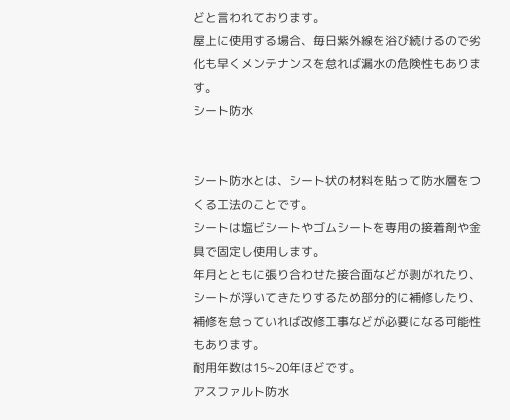どと言われております。
屋上に使用する場合、毎日紫外線を浴び続けるので劣化も早くメンテナンスを怠れば漏水の危険性もあります。
シート防水


シート防水とは、シート状の材料を貼って防水層をつくる工法のことです。
シートは塩ビシートやゴムシートを専用の接着剤や金具で固定し使用します。
年月とともに張り合わせた接合面などが剥がれたり、シートが浮いてきたりするため部分的に補修したり、補修を怠っていれば改修工事などが必要になる可能性もあります。
耐用年数は15~20年ほどです。
アスファルト防水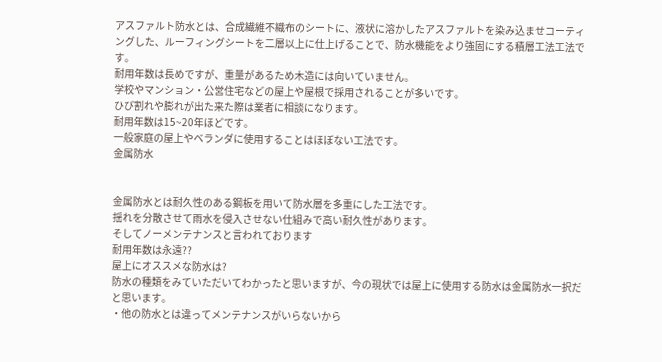アスファルト防水とは、合成繊維不織布のシートに、液状に溶かしたアスファルトを染み込ませコーティングした、ルーフィングシートを二層以上に仕上げることで、防水機能をより強固にする積層工法工法です。
耐用年数は長めですが、重量があるため木造には向いていません。
学校やマンション・公営住宅などの屋上や屋根で採用されることが多いです。
ひび割れや膨れが出た来た際は業者に相談になります。
耐用年数は15~20年ほどです。
一般家庭の屋上やベランダに使用することはほぼない工法です。
金属防水


金属防水とは耐久性のある鋼板を用いて防水層を多重にした工法です。
揺れを分散させて雨水を侵入させない仕組みで高い耐久性があります。
そしてノーメンテナンスと言われております
耐用年数は永遠??
屋上にオススメな防水は?
防水の種類をみていただいてわかったと思いますが、今の現状では屋上に使用する防水は金属防水一択だと思います。
・他の防水とは違ってメンテナンスがいらないから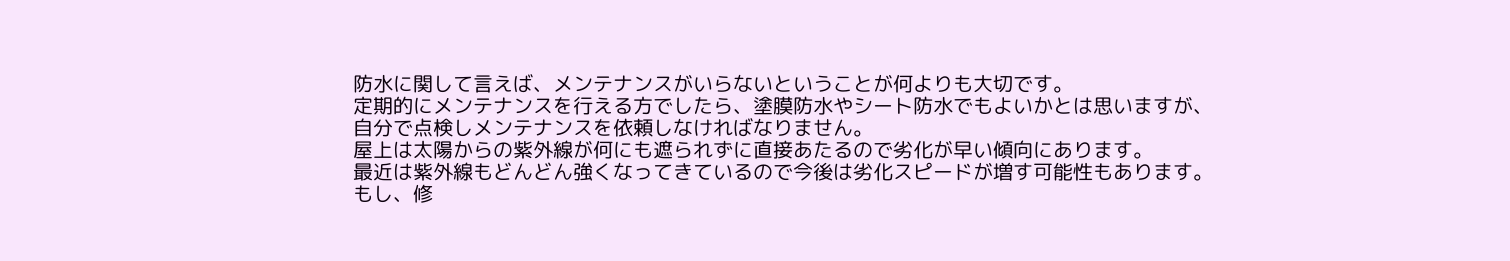防水に関して言えば、メンテナンスがいらないということが何よりも大切です。
定期的にメンテナンスを行える方でしたら、塗膜防水やシート防水でもよいかとは思いますが、自分で点検しメンテナンスを依頼しなければなりません。
屋上は太陽からの紫外線が何にも遮られずに直接あたるので劣化が早い傾向にあります。
最近は紫外線もどんどん強くなってきているので今後は劣化スピードが増す可能性もあります。
もし、修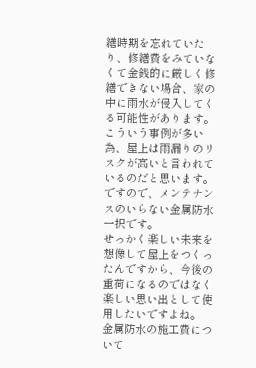繕時期を忘れていたり、修繕費をみていなくて金銭的に厳しく修繕できない場合、家の中に雨水が侵入してくる可能性があります。
こういう事例が多い為、屋上は雨漏りのリスクが高いと言われているのだと思います。
ですので、メンテナンスのいらない金属防水一択です。
せっかく楽しい未来を想像して屋上をつくったんですから、今後の重荷になるのではなく楽しい思い出として使用したいですよね。
金属防水の施工費について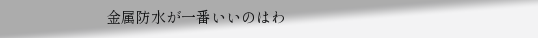金属防水が一番いいのはわ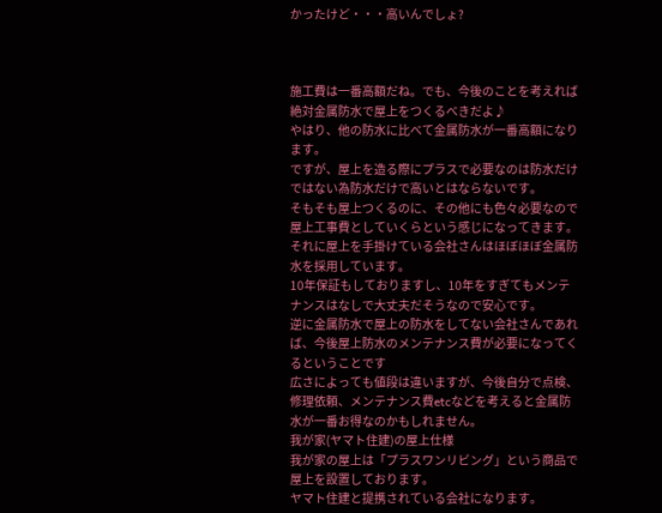かったけど・・・高いんでしょ?



施工費は一番高額だね。でも、今後のことを考えれば絶対金属防水で屋上をつくるべきだよ♪
やはり、他の防水に比べて金属防水が一番高額になります。
ですが、屋上を造る際にプラスで必要なのは防水だけではない為防水だけで高いとはならないです。
そもそも屋上つくるのに、その他にも色々必要なので屋上工事費としていくらという感じになってきます。
それに屋上を手掛けている会社さんはほぼほぼ金属防水を採用しています。
10年保証もしておりますし、10年をすぎてもメンテナンスはなしで大丈夫だそうなので安心です。
逆に金属防水で屋上の防水をしてない会社さんであれば、今後屋上防水のメンテナンス費が必要になってくるということです
広さによっても値段は違いますが、今後自分で点検、修理依頼、メンテナンス費etcなどを考えると金属防水が一番お得なのかもしれません。
我が家(ヤマト住建)の屋上仕様
我が家の屋上は「プラスワンリビング」という商品で屋上を設置しております。
ヤマト住建と提携されている会社になります。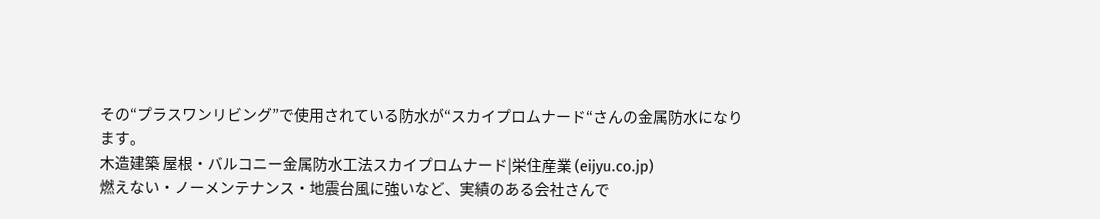その“プラスワンリビング”で使用されている防水が“スカイプロムナード“さんの金属防水になります。
木造建築 屋根・バルコニー金属防水工法スカイプロムナード|栄住産業 (eijyu.co.jp)
燃えない・ノーメンテナンス・地震台風に強いなど、実績のある会社さんで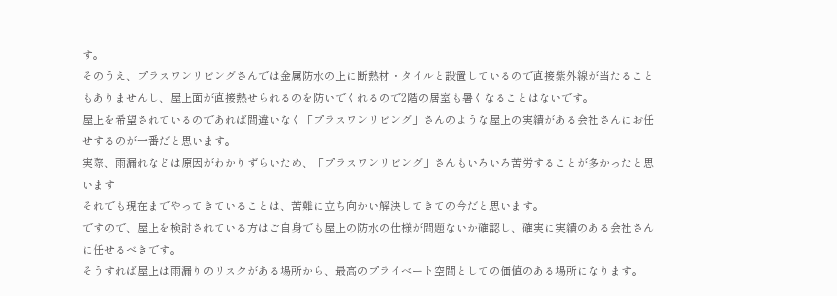す。
そのうえ、プラスワンリビングさんでは金属防水の上に断熱材・タイルと設置しているので直接紫外線が当たることもありませんし、屋上面が直接熱せられるのを防いでくれるので2階の居室も暑くなることはないです。
屋上を希望されているのであれば間違いなく「プラスワンリビング」さんのような屋上の実績がある会社さんにお任せするのが一番だと思います。
実際、雨漏れなどは原因がわかりずらいため、「プラスワンリビング」さんもいろいろ苦労することが多かったと思います
それでも現在までやってきていることは、苦難に立ち向かい解決してきての今だと思います。
ですので、屋上を検討されている方はご自身でも屋上の防水の仕様が問題ないか確認し、確実に実績のある会社さんに任せるべきです。
そうすれば屋上は雨漏りのリスクがある場所から、最高のプライベート空間としての価値のある場所になります。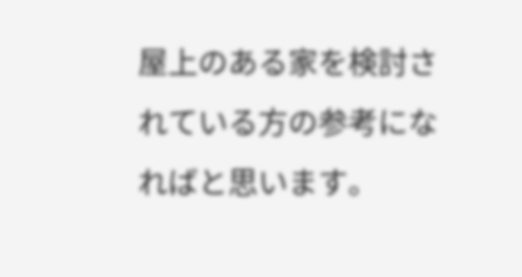屋上のある家を検討されている方の参考になればと思います。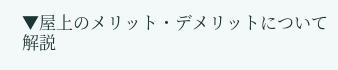▼屋上のメリット・デメリットについて解説